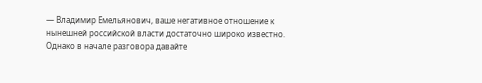— Владимир Емельянович, ваше негативное отношение к нынешней российской власти достаточно широко известно. Однако в начале разговора давайте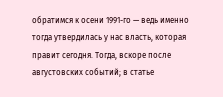обратимся к осени 1991-го — ведь именно тогда утвердилась у нас власть, которая правит сегодня. Тогда, вскоре после августовских событий; в статье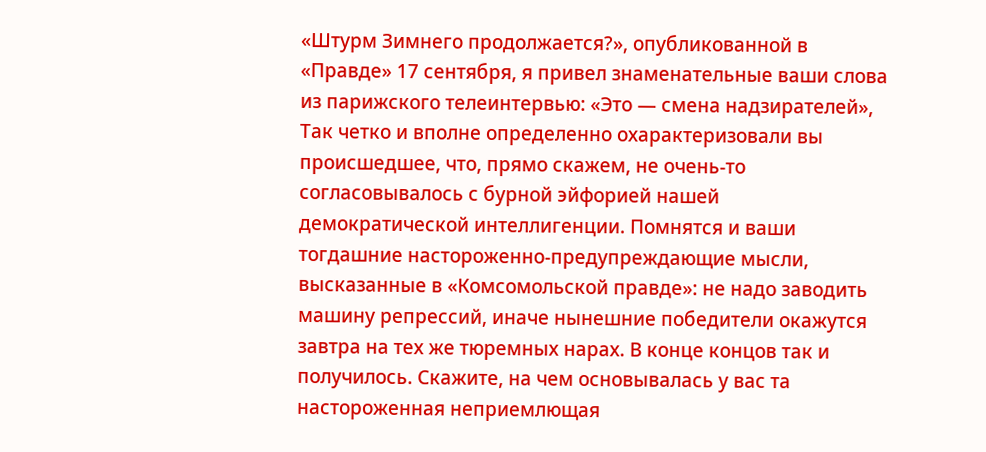«Штурм Зимнего продолжается?», опубликованной в «Правде» 17 сентября, я привел знаменательные ваши слова из парижского телеинтервью: «Это — смена надзирателей», Так четко и вполне определенно охарактеризовали вы происшедшее, что, прямо скажем, не очень-то согласовывалось с бурной эйфорией нашей демократической интеллигенции. Помнятся и ваши тогдашние настороженно-предупреждающие мысли, высказанные в «Комсомольской правде»: не надо заводить машину репрессий, иначе нынешние победители окажутся завтра на тех же тюремных нарах. В конце концов так и получилось. Скажите, на чем основывалась у вас та настороженная неприемлющая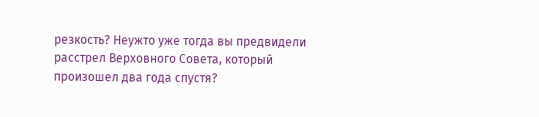резкость? Неужто уже тогда вы предвидели расстрел Верховного Совета, который произошел два года спустя?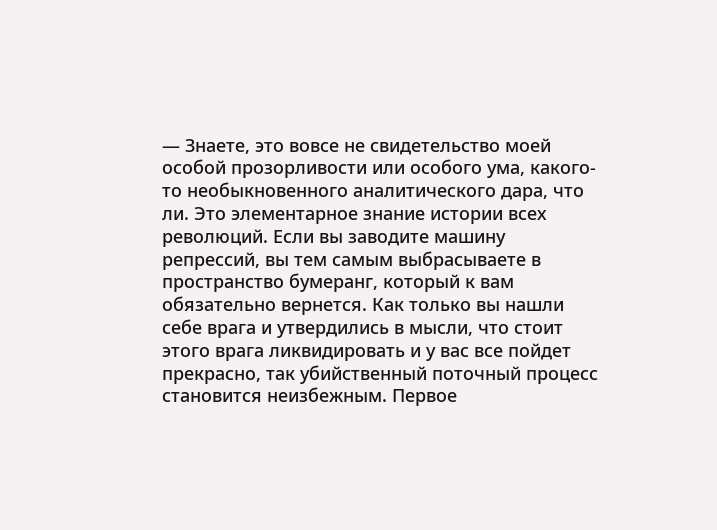— Знаете, это вовсе не свидетельство моей особой прозорливости или особого ума, какого-то необыкновенного аналитического дара, что ли. Это элементарное знание истории всех революций. Если вы заводите машину репрессий, вы тем самым выбрасываете в пространство бумеранг, который к вам обязательно вернется. Как только вы нашли себе врага и утвердились в мысли, что стоит этого врага ликвидировать и у вас все пойдет прекрасно, так убийственный поточный процесс становится неизбежным. Первое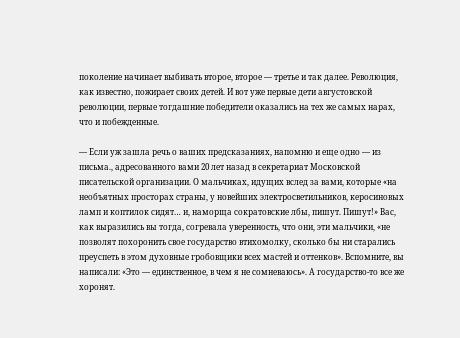поколение начинает выбивать второе, второе — третье и так далее. Революция, как известно, пожирает своих детей. И вот уже первые дети августовской революции, первые тогдашние победители оказались на тех же самых нарах, что и побежденные.

— Если уж зашла речь о ваших предсказаниях, напомню и еще одно — из письма., адресованного вами 20 лет назад в секретариат Московской писательской организации. О мальчиках, идущих вслед за вами, которые «на необъятных просторах страны, у новейших электросветильников, керосиновых ламп и коптилок сидят… и, наморща сократовские лбы, пишут. Пишут!» Вас, как выразились вы тогда, согревала уверенность, что они, эти мальчики, «не позволят похоронить свое государство втихомолку, сколько бы ни старались преуспеть в этом духовные гробовщики всех мастей и оттенков». Вспомните, вы написали: «Это — единственное, в чем я не сомневаюсь». А государство-то все же хоронят.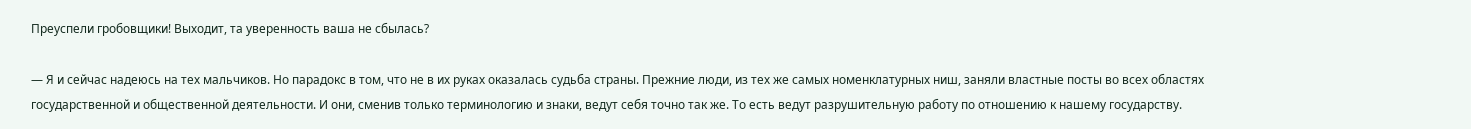Преуспели гробовщики! Выходит, та уверенность ваша не сбылась?

— Я и сейчас надеюсь на тех мальчиков. Но парадокс в том, что не в их руках оказалась судьба страны. Прежние люди, из тех же самых номенклатурных ниш, заняли властные посты во всех областях государственной и общественной деятельности. И они, сменив только терминологию и знаки, ведут себя точно так же. То есть ведут разрушительную работу по отношению к нашему государству.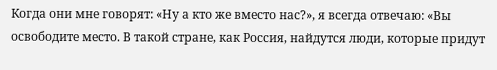Когда они мне говорят: «Ну а кто же вместо нас?», я всегда отвечаю: «Вы освободите место. В такой стране, как Россия, найдутся люди, которые придут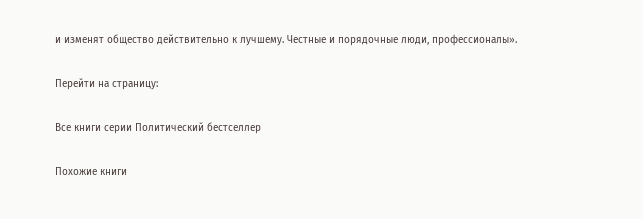и изменят общество действительно к лучшему. Честные и порядочные люди, профессионалы».

Перейти на страницу:

Все книги серии Политический бестселлер

Похожие книги